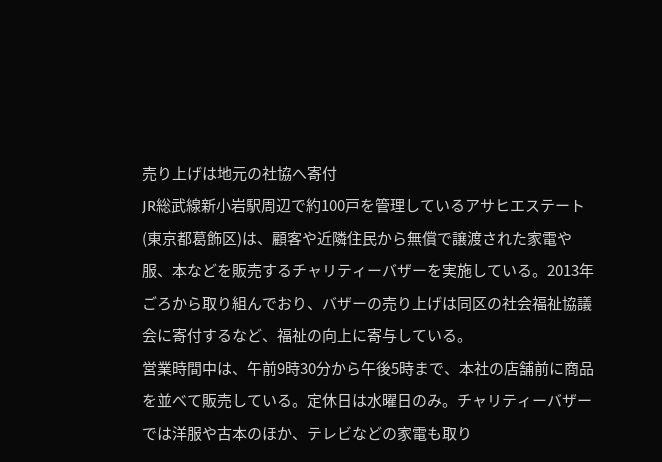売り上げは地元の社協へ寄付
JR総武線新小岩駅周辺で約100戸を管理しているアサヒエステート(東京都葛飾区)は、顧客や近隣住民から無償で譲渡された家電や服、本などを販売するチャリティーバザーを実施している。2013年ごろから取り組んでおり、バザーの売り上げは同区の社会福祉協議会に寄付するなど、福祉の向上に寄与している。
営業時間中は、午前9時30分から午後5時まで、本社の店舗前に商品を並べて販売している。定休日は水曜日のみ。チャリティーバザーでは洋服や古本のほか、テレビなどの家電も取り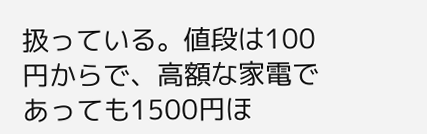扱っている。値段は100円からで、高額な家電であっても1500円ほ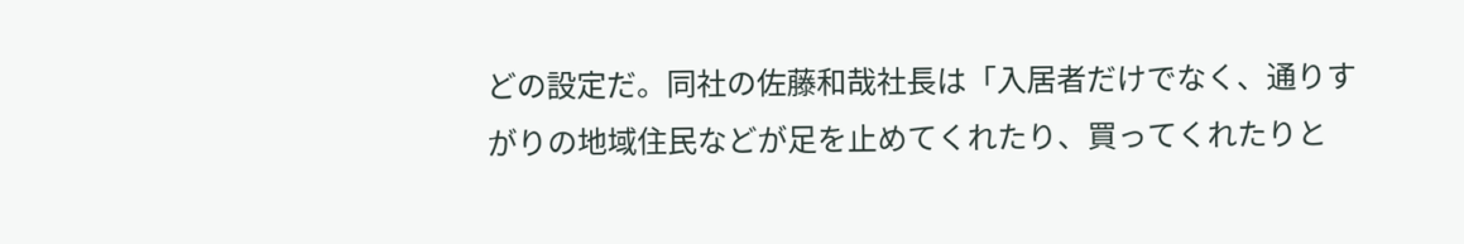どの設定だ。同社の佐藤和哉社長は「入居者だけでなく、通りすがりの地域住民などが足を止めてくれたり、買ってくれたりと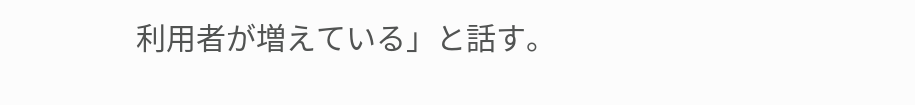利用者が増えている」と話す。